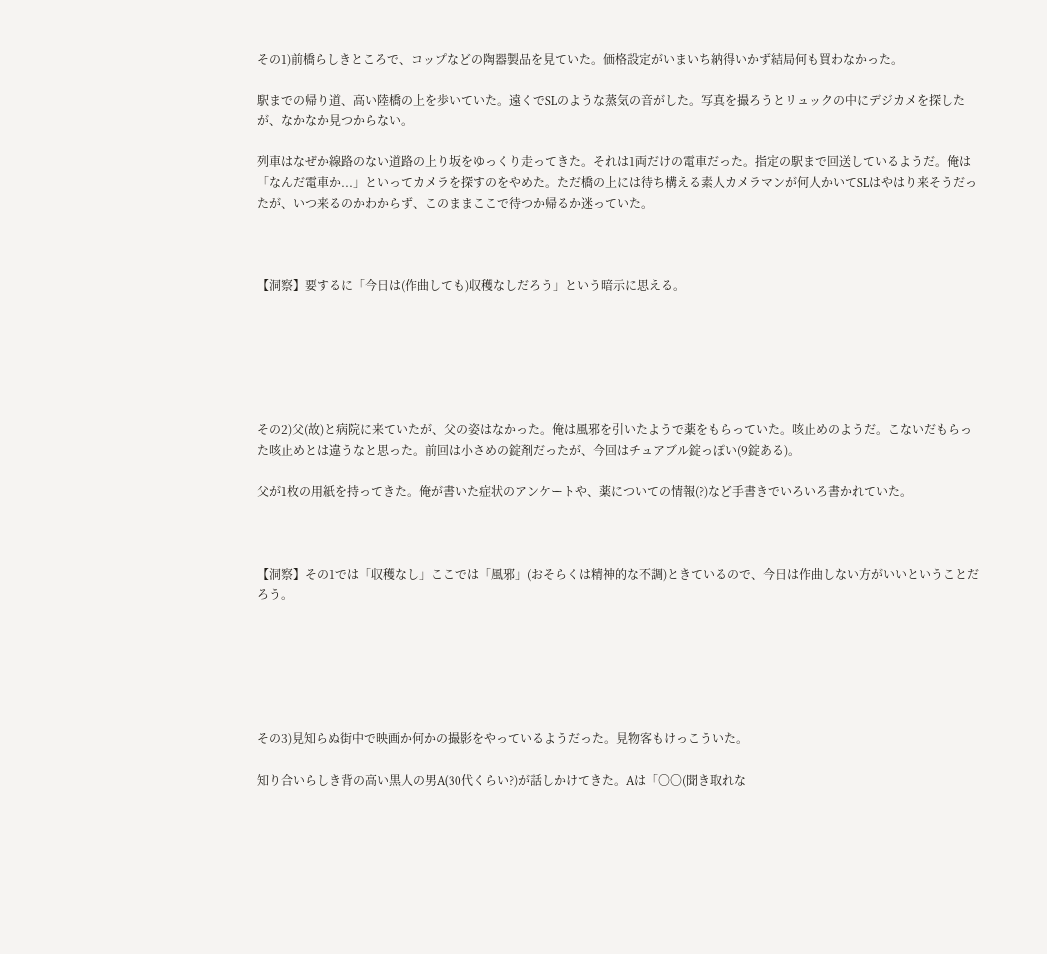その1)前橋らしきところで、コップなどの陶器製品を見ていた。価格設定がいまいち納得いかず結局何も買わなかった。

駅までの帰り道、高い陸橋の上を歩いていた。遠くでSLのような蒸気の音がした。写真を撮ろうとリュックの中にデジカメを探したが、なかなか見つからない。

列車はなぜか線路のない道路の上り坂をゆっくり走ってきた。それは1両だけの電車だった。指定の駅まで回送しているようだ。俺は「なんだ電車か...」といってカメラを探すのをやめた。ただ橋の上には待ち構える素人カメラマンが何人かいてSLはやはり来そうだったが、いつ来るのかわからず、このままここで待つか帰るか迷っていた。



【洞察】要するに「今日は(作曲しても)収穫なしだろう」という暗示に思える。






その2)父(故)と病院に来ていたが、父の姿はなかった。俺は風邪を引いたようで薬をもらっていた。咳止めのようだ。こないだもらった咳止めとは違うなと思った。前回は小さめの錠剤だったが、今回はチュアブル錠っぽい(9錠ある)。

父が1枚の用紙を持ってきた。俺が書いた症状のアンケートや、薬についての情報(?)など手書きでいろいろ書かれていた。



【洞察】その1では「収穫なし」ここでは「風邪」(おそらくは精神的な不調)ときているので、今日は作曲しない方がいいということだろう。






その3)見知らぬ街中で映画か何かの撮影をやっているようだった。見物客もけっこういた。

知り合いらしき背の高い黒人の男A(30代くらい?)が話しかけてきた。Aは「〇〇(聞き取れな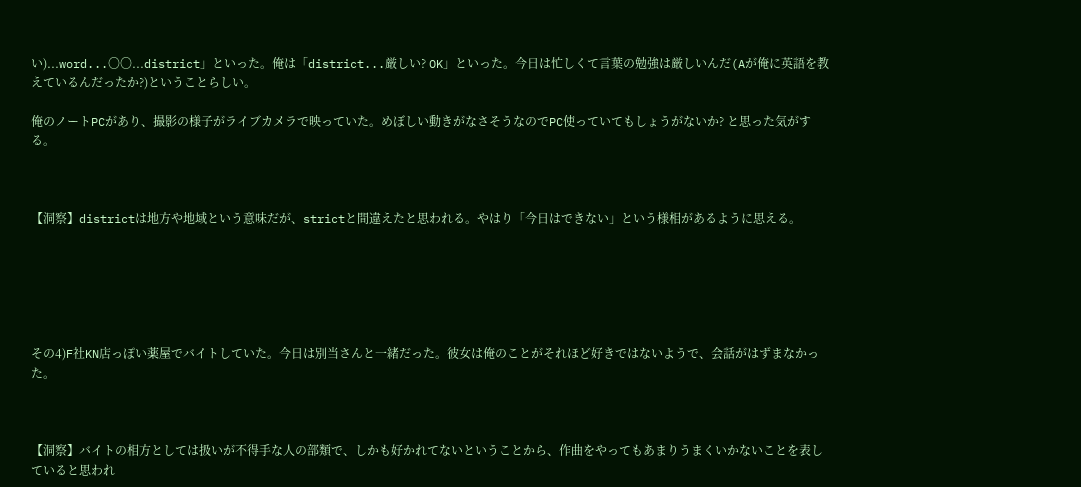い)...word...〇〇...district」といった。俺は「district...厳しい? OK」といった。今日は忙しくて言葉の勉強は厳しいんだ(Aが俺に英語を教えているんだったか?)ということらしい。

俺のノートPCがあり、撮影の様子がライブカメラで映っていた。めぼしい動きがなさそうなのでPC使っていてもしょうがないか? と思った気がする。



【洞察】districtは地方や地域という意味だが、strictと間違えたと思われる。やはり「今日はできない」という様相があるように思える。






その4)F社KN店っぽい薬屋でバイトしていた。今日は別当さんと一緒だった。彼女は俺のことがそれほど好きではないようで、会話がはずまなかった。



【洞察】バイトの相方としては扱いが不得手な人の部類で、しかも好かれてないということから、作曲をやってもあまりうまくいかないことを表していると思われ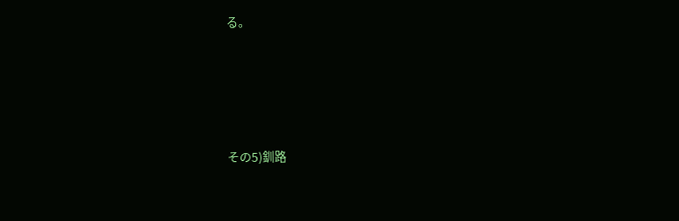る。






その5)釧路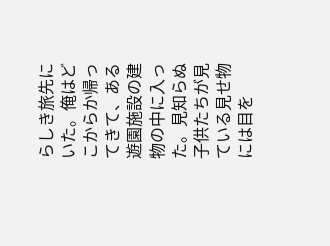らしき旅先にいた。俺はどこからか帰ってきて、ある遊園施設の建物の中に入った。見知らぬ子供たちが見ている見せ物には目を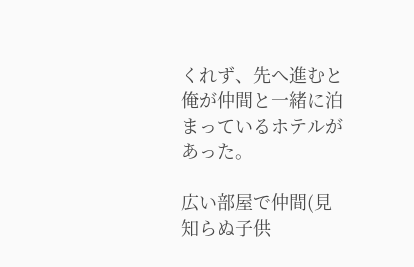くれず、先へ進むと俺が仲間と一緒に泊まっているホテルがあった。

広い部屋で仲間(見知らぬ子供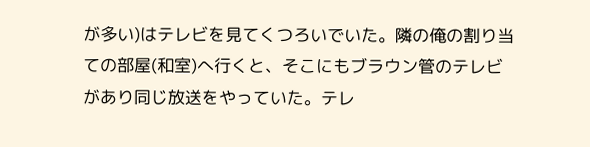が多い)はテレビを見てくつろいでいた。隣の俺の割り当ての部屋(和室)へ行くと、そこにもブラウン管のテレビがあり同じ放送をやっていた。テレ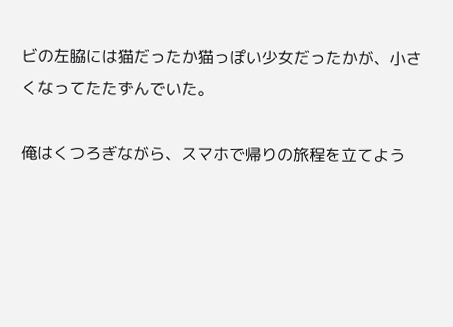ビの左脇には猫だったか猫っぽい少女だったかが、小さくなってたたずんでいた。

俺はくつろぎながら、スマホで帰りの旅程を立てよう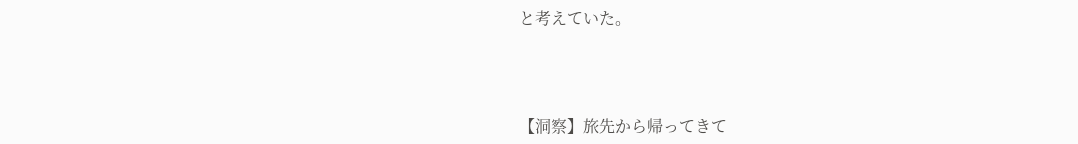と考えていた。



【洞察】旅先から帰ってきて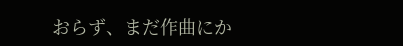おらず、まだ作曲にか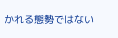かれる態勢ではない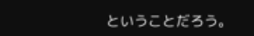ということだろう。